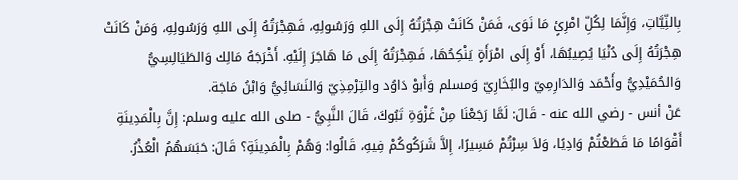بِالنِّيَّاتِ، وَإِنَّمَا لِكُلِّ امْرِئٍ مَا نَوَى، فَمَنْ كَانَتْ هِجْرَتُهُ إِلَى اللهِ وَرَسُولِهِ، فَهِجْرَتُهُ إِلَى اللهِ وَرَسُولِهِ، وَمَنْ كَانَتْ هِجْرَتُهُ إِلَى دُنْيَا يُصِيبُهَا، أَوْ إِلَى امْرَأَةٍ يَنْكِحُهَا، فَهِجْرَتُهُ إِلَى مَا هَاجَرَ إِلَيْهِ. أَخْرَجَهُ مَالِك وَالطَيَالِسِيُّ وَالحُمَيْدِيُّ وأَحْمَد وَالدَارِمِيّ والبُخَارِيّ وَمسلم وَأَبوْ دَاوُد والتِرْمِذِيّ وَالنَسَائِيُّ وَابْنُ مَاجَة.
عَنْ أنس - رضي الله عنه - قَالَ: لَمَّا رَجَعْنَا مِنْ غَزْوَةِ تَبُوكَ، قَالَ النَّبِيُّ - صلى الله عليه وسلم: إِنَّ بِالْمَدِينَةِ أَقْوَامًا مَا قَطَعْتُمْ وَادِيًا، وَلاَ سِرْتُمْ مَسِيرًا، إِلاَّ شَرَكُوكُمْ فِيهِ، قَالُوا: وَهُمْ بِالْمَدِينَةِ؟ قَالَ: حَبَسَهُمُ الْعُذْرُ.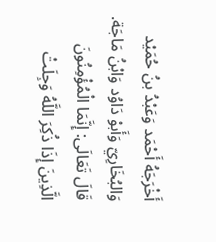أَخْرَجَهُ أَحْمَد وَعَبْدُ بنُ حُمَيْد وَالبُخَارِيّ وَأَبوْ دَاوُد وَابْنُ مَاجَة.
قَالَ تَعَالَى: إِنَّمَا الْمُؤْمِنُونَ الَّذِينَ إِذَا ذُكِرَ اللَّهُ وَجِلَتْ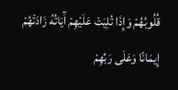قُلُوبُهُمْ وَإِذَا تُلِيَتْ عَلَيْهِمْ آَيَاتُهُ زَادَتْهُمْ إِيمَانًا وَعَلَى رَبِّهِمْ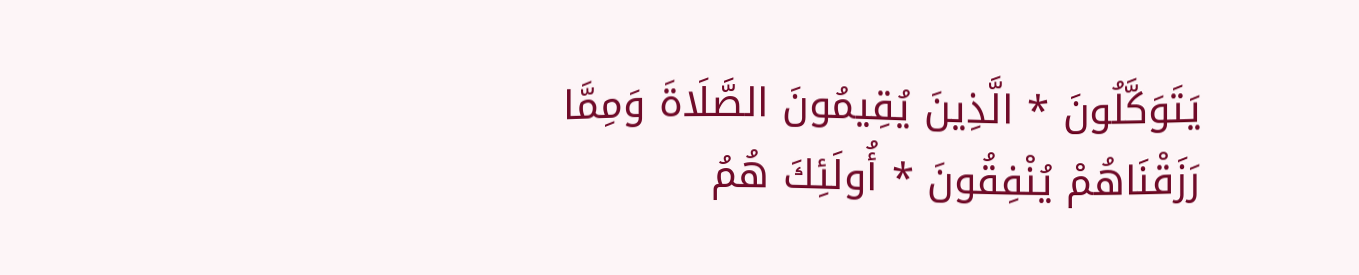يَتَوَكَّلُونَ * الَّذِينَ يُقِيمُونَ الصَّلَاةَ وَمِمَّا رَزَقْنَاهُمْ يُنْفِقُونَ * أُولَئِكَ هُمُ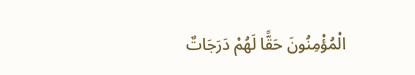الْمُؤْمِنُونَ حَقًّا لَهُمْ دَرَجَاتٌ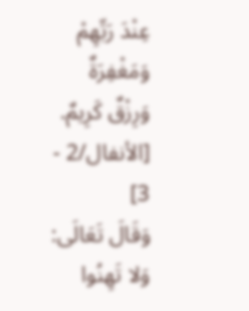عِنْدَ رَبِّهِمْ وَمَغْفِرَةٌ وَرِزْقٌ كَرِيمٌ. [الأنفال/2 - 3]
وَقَالَ تَعَالَى: وَلا تَهِنُوا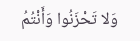وَلا تَحْزَنُوا وَأَنْتُمُ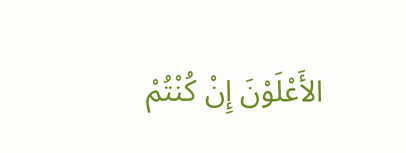الأَعْلَوْنَ إِنْ كُنْتُمْ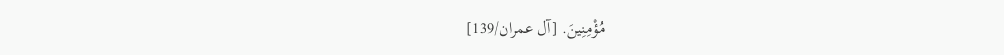مُؤْمِنِينَ. [آل عمران/139]